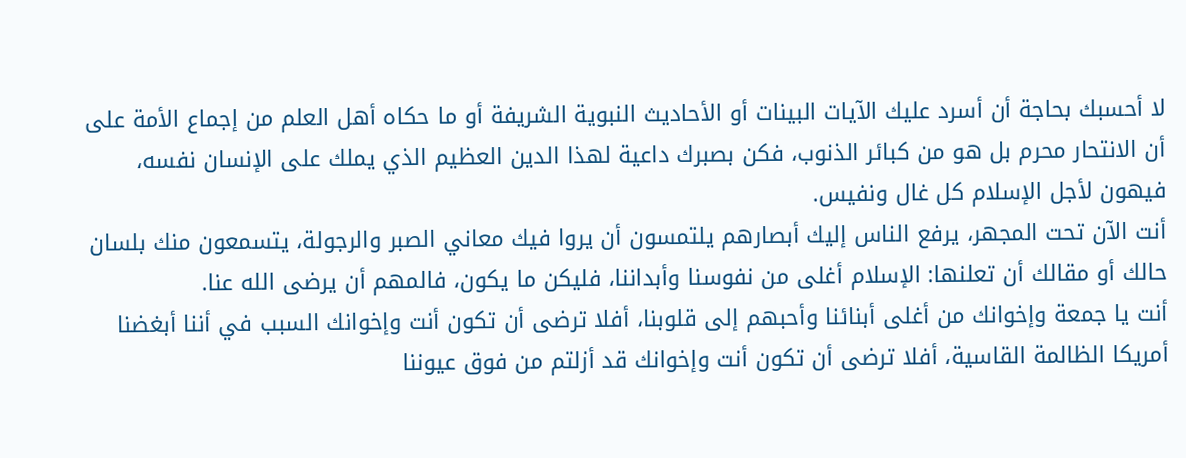لا أحسبك بحاجة أن أسرد عليك الآيات البينات أو الأحاديث النبوية الشريفة أو ما حكاه أهل العلم من إجماع الأمة على أن الانتحار محرم بل هو من كبائر الذنوب، فكن بصبرك داعية لهذا الدين العظيم الذي يملك على الإنسان نفسه، فيهون لأجل الإسلام كل غال ونفيس.
أنت الآن تحت المجهر، يرفع الناس إليك أبصارهم يلتمسون أن يروا فيك معاني الصبر والرجولة، يتسمعون منك بلسان حالك أو مقالك أن تعلنها: الإسلام أغلى من نفوسنا وأبداننا، فليكن ما يكون، فالمهم أن يرضى الله عنا.
أنت يا جمعة وإخوانك من أغلى أبنائنا وأحبهم إلى قلوبنا، أفلا ترضى أن تكون أنت وإخوانك السبب في أننا أبغضنا أمريكا الظالمة القاسية، أفلا ترضى أن تكون أنت وإخوانك قد أزلتم من فوق عيوننا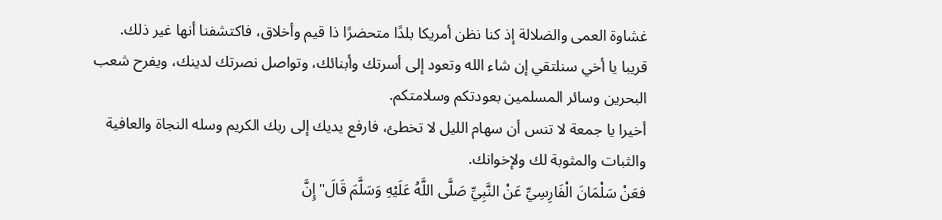غشاوة العمى والضلالة إذ كنا نظن أمريكا بلدًا متحضرًا ذا قيم وأخلاق، فاكتشفنا أنها غير ذلك.
قريبا يا أخي سنلتقي إن شاء الله وتعود إلى أسرتك وأبنائك، وتواصل نصرتك لدينك، ويفرح شعب البحرين وسائر المسلمين بعودتكم وسلامتكم.
أخيرا يا جمعة لا تنس أن سهام الليل لا تخطئ، فارفع يديك إلى ربك الكريم وسله النجاة والعافية والثبات والمثوبة لك ولإخوانك.
فعَنْ سَلْمَانَ الْفَارِسِيِّ عَنْ النَّبِيِّ صَلَّى اللَّهُ عَلَيْهِ وَسَلَّمَ قَالَ"إِنَّ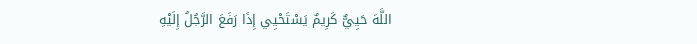اللَّهَ حَيِيٌّ كَرِيمٌ يَسْتَحْيِي إِذَا رَفَعَ الرَّجُلُ إِلَيْهِ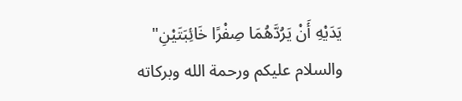يَدَيْهِ أَنْ يَرُدَّهُمَا صِفْرًا خَائِبَتَيْنِ"
والسلام عليكم ورحمة الله وبركاته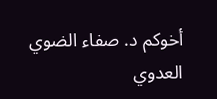أخوكم د. صفاء الضوي العدوي